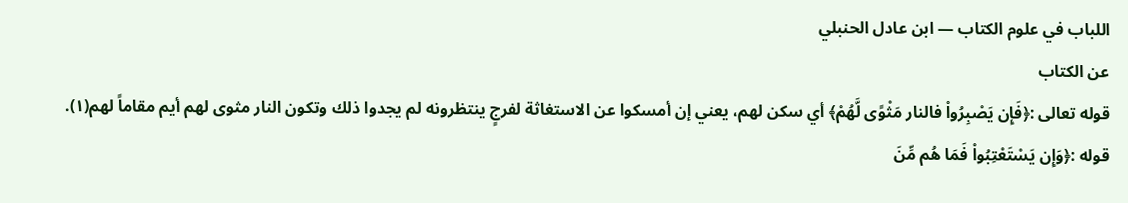اللباب في علوم الكتاب — ابن عادل الحنبلي
عن الكتاب
قوله تعالى :﴿فَإِن يَصْبِرُواْ فالنار مَثْوًى لَّهُمْ﴾ أي سكن لهم، يعني إن أمسكوا عن الاستغاثة لفرجٍ ينتظرونه لم يجدوا ذلك وتكون النار مثوى لهم أيم مقاماً لهم(١).
قوله :﴿وَإِن يَسْتَعْتِبُواْ فَمَا هُم مِّنَ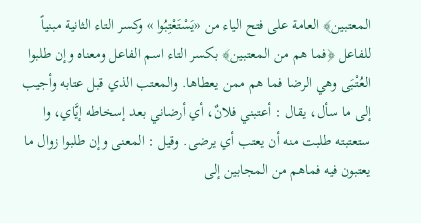المعتبين﴾ العامة على فتح الياء من «يَسْتَعْتِبُوا » وكسر التاء الثانية مبنياً للفاعل ﴿فما هم من المعتبين﴾ بكسر التاء اسم الفاعل ومعناه وإن طلبوا العُتْبَى وهي الرضا فما هم ممن يعطاها. والمعتب الذي قبل عتابه وأجيب إلى ما سأل، يقال : أعتبني فلانٌ، أي أرضاني بعد إسخاطه إيَّاي، وا ستعتبته طلبت منه أن يعتب أي يرضى. وقيل : المعنى وإن طلبوا زوال ما يعتبون فيه فماهم من المجابين إلى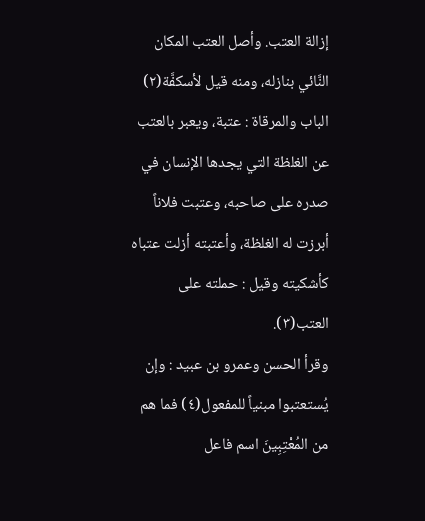إزالة العتب. وأصل العتب المكان النَّائي بنازله، ومنه قيل لأسكفَّة(٢) الباب والمرقاة : عتبة، ويعبر بالعتب عن الغلظة التي يجدها الإنسان في صدره على صاحبه، وعتبت فلاناً أبرزت له الغلظة، وأعتبته أزلت عتباه كأشكيته وقيل : حملته على العتب(٣).
وقرأ الحسن وعمرو بن عبيد : وإن يُستعتبوا مبنياً للمفعول(٤) فما هم من المُعْتِبِينَ اسم فاعل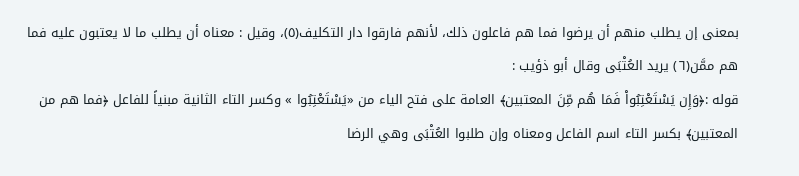بمعنى إن يطلب منهم أن يرضوا فما هم فاعلون ذلك، لأنهم فارقوا دار التكليف(٥)، وقيل : معناه أن يطلب ما لا يعتبون عليه فما هم ممَّن(٦) يريد العُتْبَى وقال أبو ذؤيب :
قوله :﴿وَإِن يَسْتَعْتِبُواْ فَمَا هُم مِّنَ المعتبين﴾ العامة على فتح الياء من «يَسْتَعْتِبُوا » وكسر التاء الثانية مبنياً للفاعل ﴿فما هم من المعتبين﴾ بكسر التاء اسم الفاعل ومعناه وإن طلبوا العُتْبَى وهي الرضا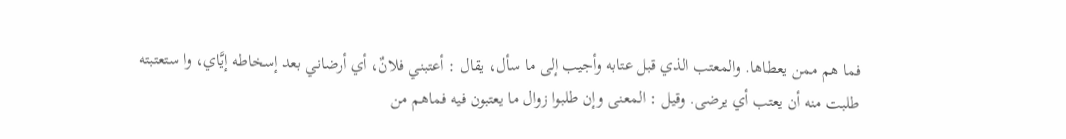فما هم ممن يعطاها. والمعتب الذي قبل عتابه وأجيب إلى ما سأل، يقال : أعتبني فلانٌ، أي أرضاني بعد إسخاطه إيَّاي، وا ستعتبته طلبت منه أن يعتب أي يرضى. وقيل : المعنى وإن طلبوا زوال ما يعتبون فيه فماهم من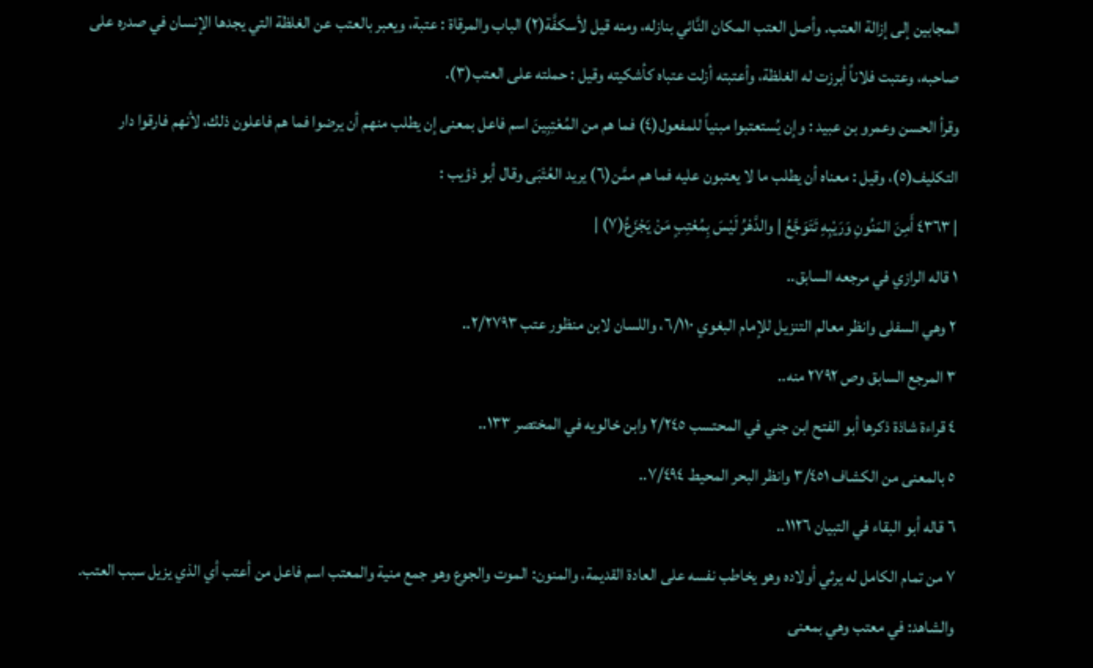المجابين إلى إزالة العتب. وأصل العتب المكان النَّائي بنازله، ومنه قيل لأسكفَّة(٢) الباب والمرقاة : عتبة، ويعبر بالعتب عن الغلظة التي يجدها الإنسان في صدره على صاحبه، وعتبت فلاناً أبرزت له الغلظة، وأعتبته أزلت عتباه كأشكيته وقيل : حملته على العتب(٣).
وقرأ الحسن وعمرو بن عبيد : وإن يُستعتبوا مبنياً للمفعول(٤) فما هم من المُعْتِبِينَ اسم فاعل بمعنى إن يطلب منهم أن يرضوا فما هم فاعلون ذلك، لأنهم فارقوا دار التكليف(٥)، وقيل : معناه أن يطلب ما لا يعتبون عليه فما هم ممَّن(٦) يريد العُتْبَى وقال أبو ذؤيب :
| ٤٣٦٣ أَمِنَ المَنُونِ وَرَيْبِهِ تَتَوَجَّعُ | والدَّهْرُ لَيْسَ بِمُعْتِبٍ مَنْ يَجْزَعُ(٧) |
١ قاله الرازي في مرجعه السابق..
٢ وهي السفلى وانظر معالم التنزيل للإمام البغوي ٦/١١٠، واللسان لابن منظور عتب ٢/٢٧٩٣..
٣ المرجع السابق وص ٢٧٩٢ منه..
٤ قراءة شاذة ذكرها أبو الفتح ابن جني في المحتسب ٢/٢٤٥ وابن خالويه في المختصر ١٣٣..
٥ بالمعنى من الكشاف ٣/٤٥١ وانظر البحر المحيط ٧/٤٩٤..
٦ قاله أبو البقاء في التبيان ١١٢٦..
٧ من تمام الكامل له يرثي أولاده وهو يخاطب نفسه على العادة القديمة، والمنون: الموت والجوع وهو جمع منية والمعتب اسم فاعل من أعتب أي الذي يزيل سبب العتب. والشاهد: في معتب وهي بمعنى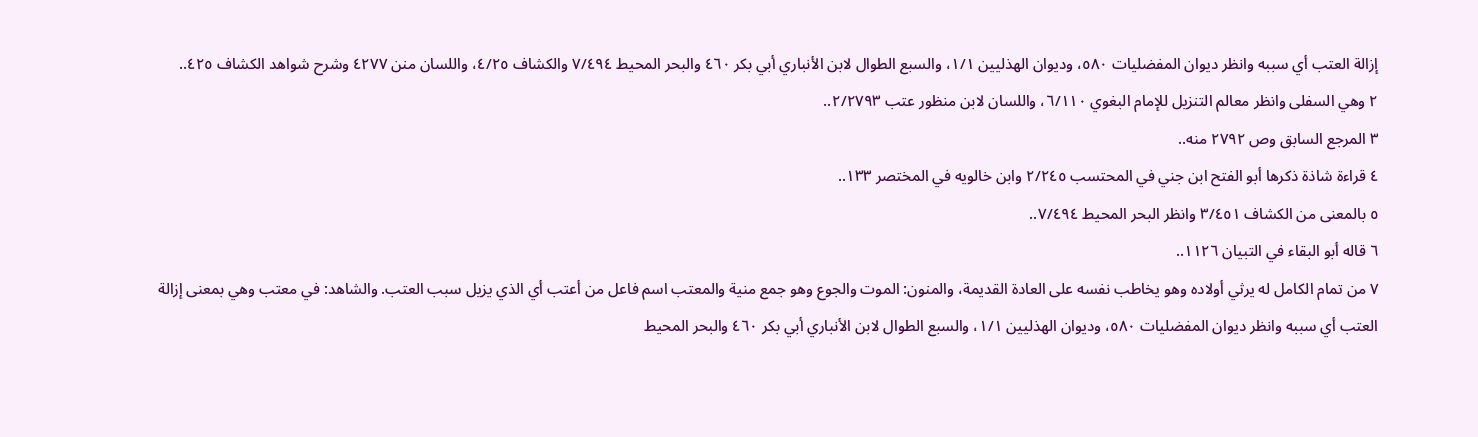إزالة العتب أي سببه وانظر ديوان المفضليات ٥٨٠، وديوان الهذليين ١/١، والسبع الطوال لابن الأنباري أبي بكر ٤٦٠ والبحر المحيط ٧/٤٩٤ والكشاف ٤/٢٥، واللسان منن ٤٢٧٧ وشرح شواهد الكشاف ٤٢٥..
٢ وهي السفلى وانظر معالم التنزيل للإمام البغوي ٦/١١٠، واللسان لابن منظور عتب ٢/٢٧٩٣..
٣ المرجع السابق وص ٢٧٩٢ منه..
٤ قراءة شاذة ذكرها أبو الفتح ابن جني في المحتسب ٢/٢٤٥ وابن خالويه في المختصر ١٣٣..
٥ بالمعنى من الكشاف ٣/٤٥١ وانظر البحر المحيط ٧/٤٩٤..
٦ قاله أبو البقاء في التبيان ١١٢٦..
٧ من تمام الكامل له يرثي أولاده وهو يخاطب نفسه على العادة القديمة، والمنون: الموت والجوع وهو جمع منية والمعتب اسم فاعل من أعتب أي الذي يزيل سبب العتب. والشاهد: في معتب وهي بمعنى إزالة العتب أي سببه وانظر ديوان المفضليات ٥٨٠، وديوان الهذليين ١/١، والسبع الطوال لابن الأنباري أبي بكر ٤٦٠ والبحر المحيط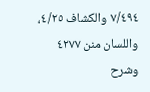٧/٤٩٤ والكشاف ٤/٢٥، واللسان منن ٤٢٧٧ وشرح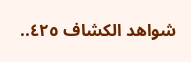شواهد الكشاف ٤٢٥..